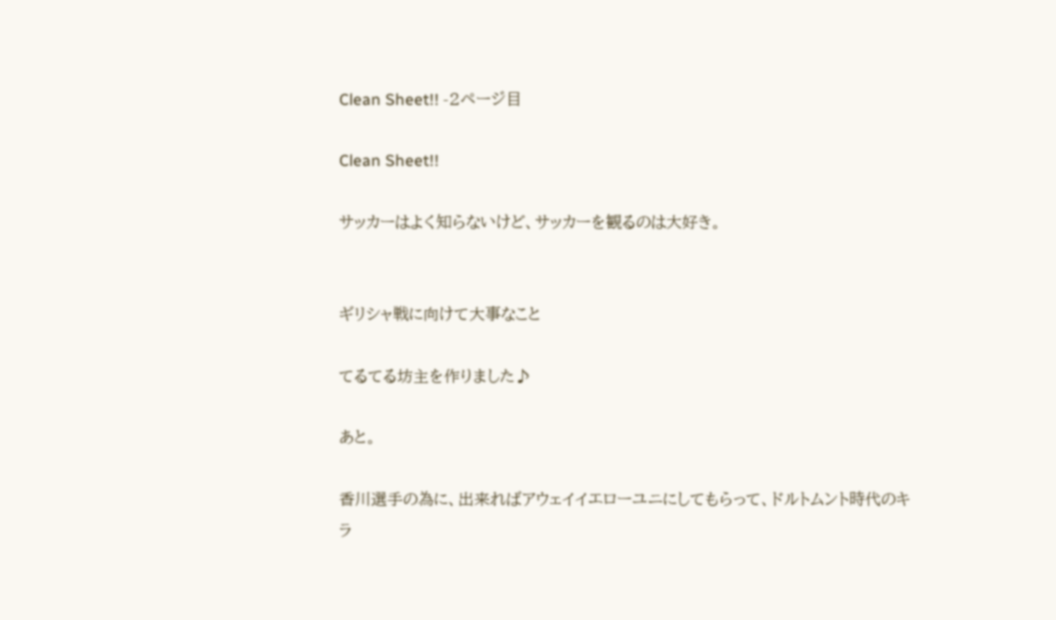Clean Sheet!! -2ページ目

Clean Sheet!!

サッカーはよく知らないけど、サッカーを観るのは大好き。


ギリシャ戦に向けて大事なこと

てるてる坊主を作りました♪

あと。

香川選手の為に、出来ればアウェイイエローユニにしてもらって、ドルトムント時代のキラ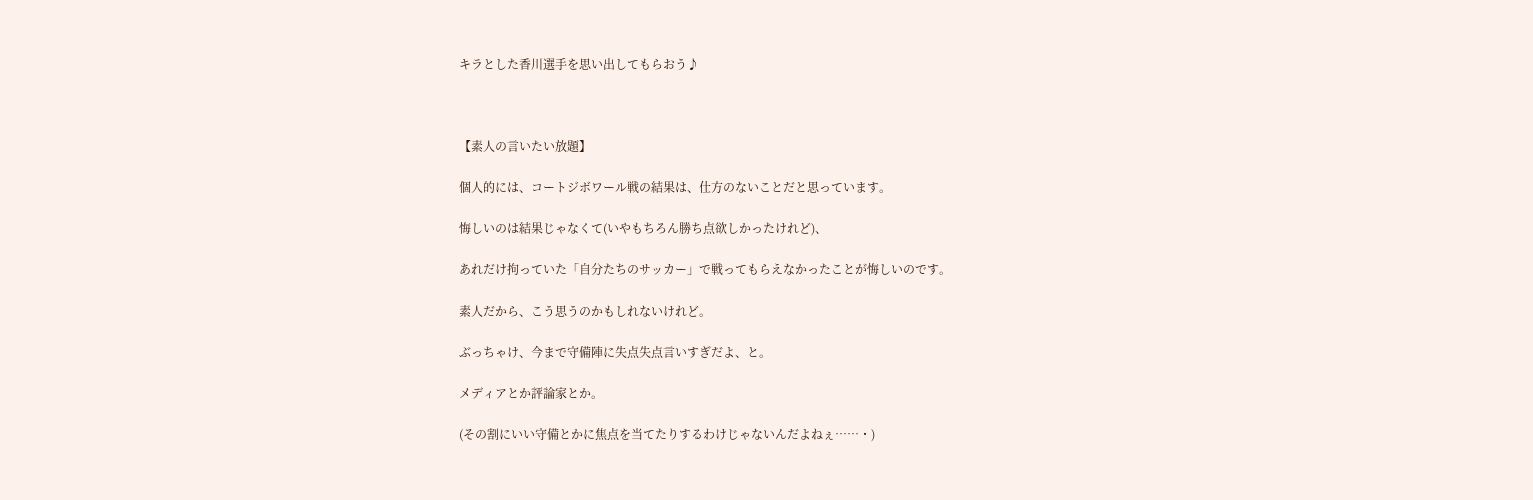キラとした香川選手を思い出してもらおう♪



【素人の言いたい放題】

個人的には、コートジボワール戦の結果は、仕方のないことだと思っています。

悔しいのは結果じゃなくて(いやもちろん勝ち点欲しかったけれど)、

あれだけ拘っていた「自分たちのサッカー」で戦ってもらえなかったことが悔しいのです。

素人だから、こう思うのかもしれないけれど。

ぶっちゃけ、今まで守備陣に失点失点言いすぎだよ、と。

メディアとか評論家とか。

(その割にいい守備とかに焦点を当てたりするわけじゃないんだよねぇ……・)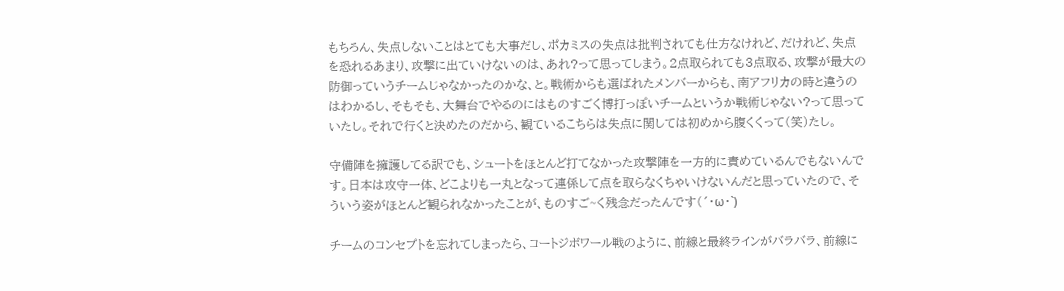もちろん、失点しないことはとても大事だし、ポカミスの失点は批判されても仕方なけれど、だけれど、失点を恐れるあまり、攻撃に出ていけないのは、あれ?って思ってしまう。2点取られても3点取る、攻撃が最大の防御っていうチームじゃなかったのかな、と。戦術からも選ばれたメンバーからも、南アフリカの時と違うのはわかるし、そもそも、大舞台でやるのにはものすごく博打っぽいチームというか戦術じゃない?って思っていたし。それで行くと決めたのだから、観ているこちらは失点に関しては初めから腹くくって(笑)たし。

守備陣を擁護してる訳でも、シュートをほとんど打てなかった攻撃陣を一方的に責めているんでもないんです。日本は攻守一体、どこよりも一丸となって連係して点を取らなくちゃいけないんだと思っていたので、そういう姿がほとんど観られなかったことが、ものすご~く残念だったんです(´・ω・`)

チームのコンセプトを忘れてしまったら、コートジボワール戦のように、前線と最終ラインがバラバラ、前線に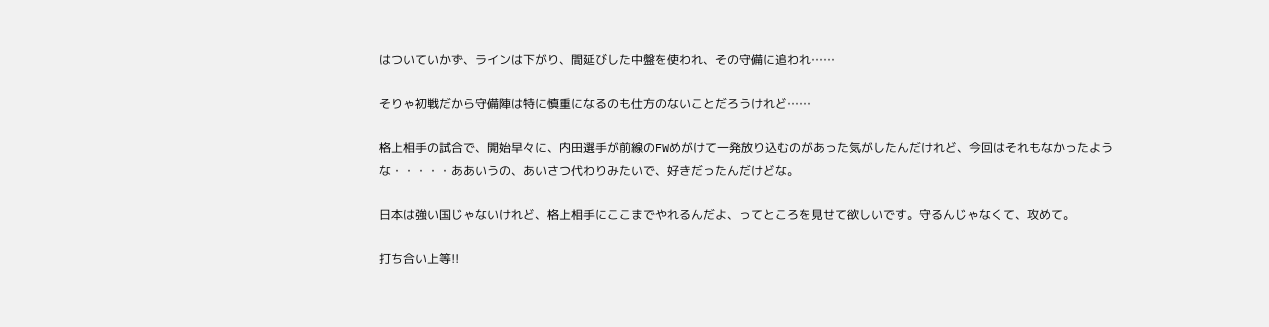はついていかず、ラインは下がり、間延びした中盤を使われ、その守備に追われ……

そりゃ初戦だから守備陣は特に慎重になるのも仕方のないことだろうけれど……

格上相手の試合で、開始早々に、内田選手が前線のFWめがけて一発放り込むのがあった気がしたんだけれど、今回はそれもなかったような・・・・・ああいうの、あいさつ代わりみたいで、好きだったんだけどな。

日本は強い国じゃないけれど、格上相手にここまでやれるんだよ、ってところを見せて欲しいです。守るんじゃなくて、攻めて。

打ち合い上等!!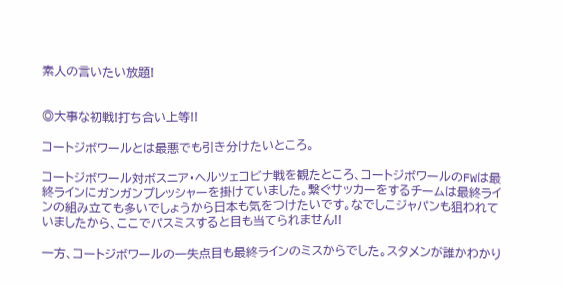素人の言いたい放題!


◎大事な初戦!打ち合い上等!!

コートジボワールとは最悪でも引き分けたいところ。

コートジボワール対ボスニア・ヘルツェコビナ戦を観たところ、コートジボワールのFWは最終ラインにガンガンプレッシャーを掛けていました。繋ぐサッカーをするチームは最終ラインの組み立ても多いでしょうから日本も気をつけたいです。なでしこジャパンも狙われていましたから、ここでパスミスすると目も当てられません!!

一方、コートジボワールの一失点目も最終ラインのミスからでした。スタメンが誰かわかり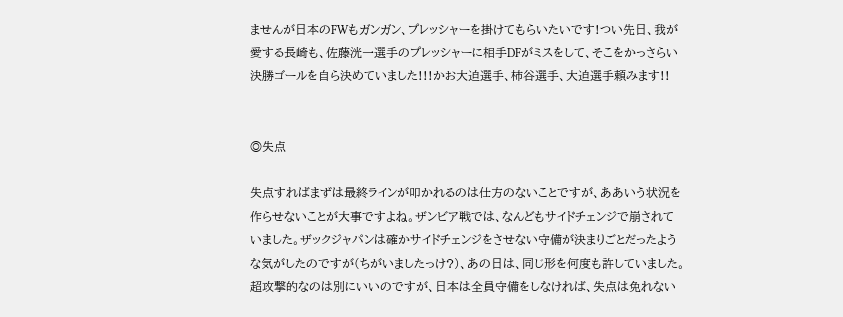ませんが日本のFWもガンガン、プレッシャーを掛けてもらいたいです!つい先日、我が愛する長崎も、佐藤洸一選手のプレッシャーに相手DFがミスをして、そこをかっさらい決勝ゴールを自ら決めていました!!!かお大迫選手、柿谷選手、大迫選手頼みます!!


◎失点

失点すればまずは最終ラインが叩かれるのは仕方のないことですが、ああいう状況を作らせないことが大事ですよね。ザンビア戦では、なんどもサイドチェンジで崩されていました。ザックジャパンは確かサイドチェンジをさせない守備が決まりごとだったような気がしたのですが(ちがいましたっけ?)、あの日は、同じ形を何度も許していました。超攻撃的なのは別にいいのですが、日本は全員守備をしなければ、失点は免れない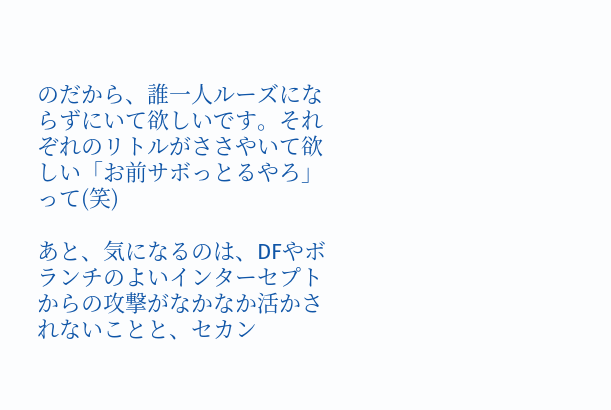のだから、誰一人ルーズにならずにいて欲しいです。それぞれのリトルがささやいて欲しい「お前サボっとるやろ」って(笑)

あと、気になるのは、DFやボランチのよいインターセプトからの攻撃がなかなか活かされないことと、セカン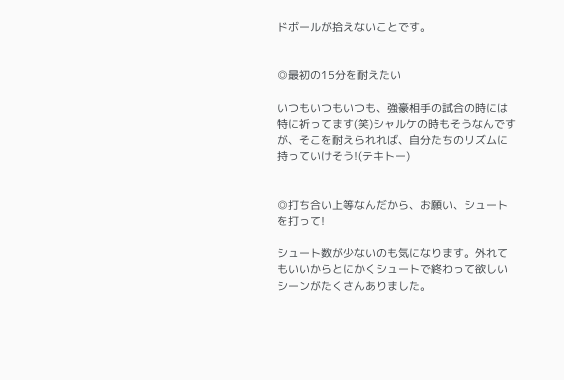ドボールが拾えないことです。


◎最初の15分を耐えたい

いつもいつもいつも、強豪相手の試合の時には特に祈ってます(笑)シャルケの時もそうなんですが、そこを耐えられれば、自分たちのリズムに持っていけそう!(テキトー)


◎打ち合い上等なんだから、お願い、シュートを打って!

シュート数が少ないのも気になります。外れてもいいからとにかくシュートで終わって欲しいシーンがたくさんありました。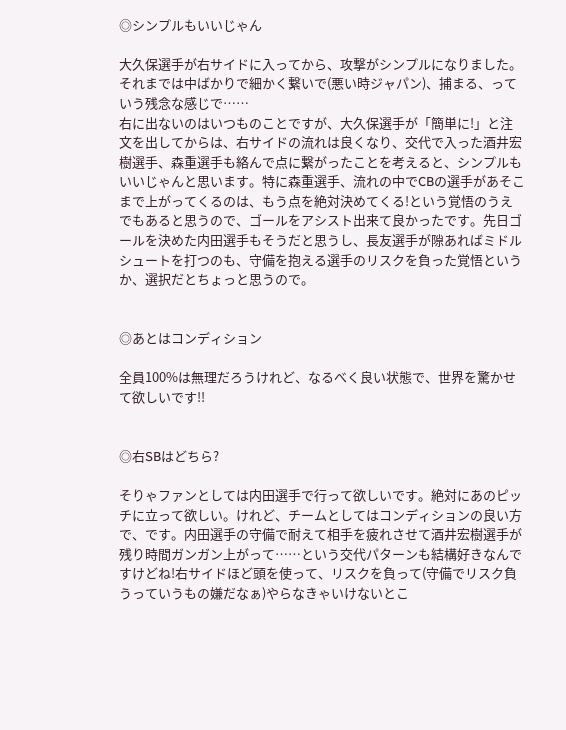◎シンプルもいいじゃん

大久保選手が右サイドに入ってから、攻撃がシンプルになりました。それまでは中ばかりで細かく繋いで(悪い時ジャパン)、捕まる、っていう残念な感じで……
右に出ないのはいつものことですが、大久保選手が「簡単に!」と注文を出してからは、右サイドの流れは良くなり、交代で入った酒井宏樹選手、森重選手も絡んで点に繋がったことを考えると、シンプルもいいじゃんと思います。特に森重選手、流れの中でCBの選手があそこまで上がってくるのは、もう点を絶対決めてくる!という覚悟のうえでもあると思うので、ゴールをアシスト出来て良かったです。先日ゴールを決めた内田選手もそうだと思うし、長友選手が隙あればミドルシュートを打つのも、守備を抱える選手のリスクを負った覚悟というか、選択だとちょっと思うので。


◎あとはコンディション

全員100%は無理だろうけれど、なるべく良い状態で、世界を驚かせて欲しいです!!


◎右SBはどちら?

そりゃファンとしては内田選手で行って欲しいです。絶対にあのピッチに立って欲しい。けれど、チームとしてはコンディションの良い方で、です。内田選手の守備で耐えて相手を疲れさせて酒井宏樹選手が残り時間ガンガン上がって……という交代パターンも結構好きなんですけどね!右サイドほど頭を使って、リスクを負って(守備でリスク負うっていうもの嫌だなぁ)やらなきゃいけないとこ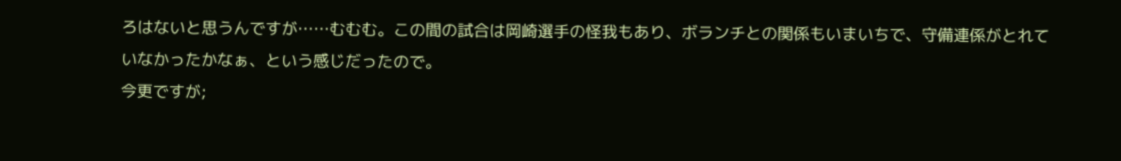ろはないと思うんですが……むむむ。この間の試合は岡崎選手の怪我もあり、ボランチとの関係もいまいちで、守備連係がとれていなかったかなぁ、という感じだったので。
今更ですが;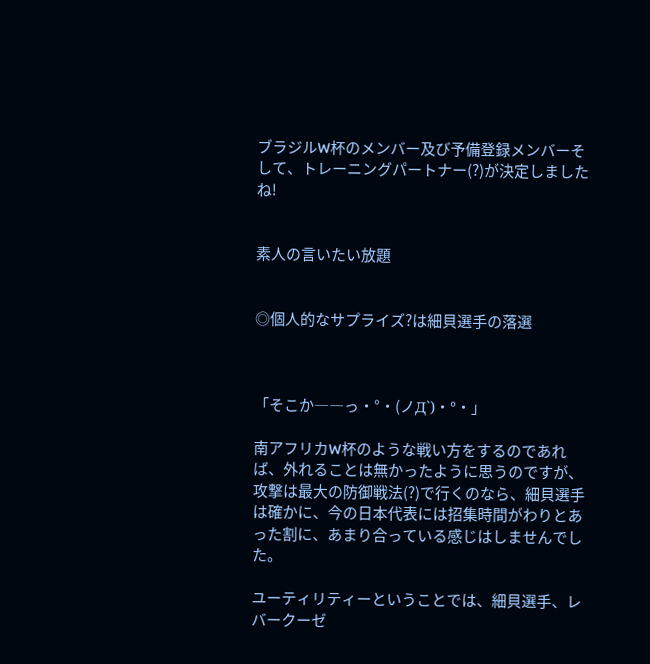ブラジルW杯のメンバー及び予備登録メンバーそして、トレーニングパートナー(?)が決定しましたね!


素人の言いたい放題


◎個人的なサプライズ?は細貝選手の落選



「そこか――っ・°・(ノД`)・°・」

南アフリカW杯のような戦い方をするのであれば、外れることは無かったように思うのですが、攻撃は最大の防御戦法(?)で行くのなら、細貝選手は確かに、今の日本代表には招集時間がわりとあった割に、あまり合っている感じはしませんでした。

ユーティリティーということでは、細貝選手、レバークーゼ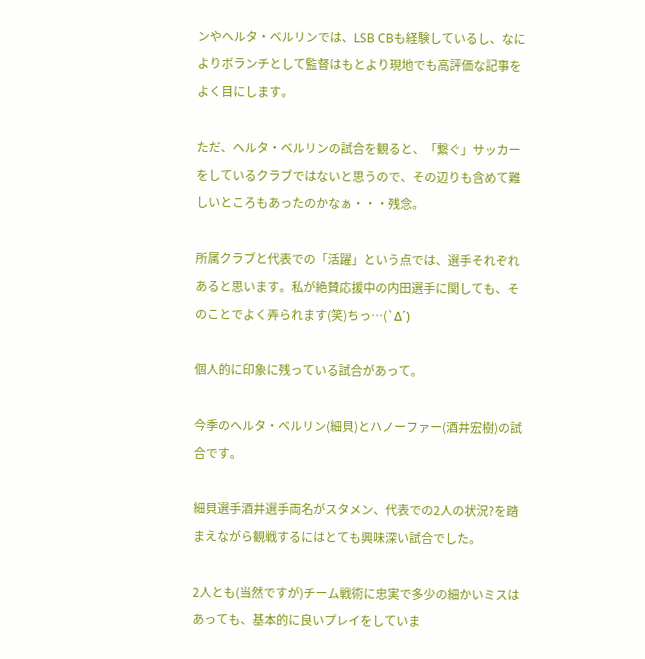ンやヘルタ・ベルリンでは、LSB CBも経験しているし、なによりボランチとして監督はもとより現地でも高評価な記事をよく目にします。

ただ、ヘルタ・ベルリンの試合を観ると、「繋ぐ」サッカーをしているクラブではないと思うので、その辺りも含めて難しいところもあったのかなぁ・・・残念。

所属クラブと代表での「活躍」という点では、選手それぞれあると思います。私が絶賛応援中の内田選手に関しても、そのことでよく弄られます(笑)ちっ…(`Δ´)

個人的に印象に残っている試合があって。

今季のヘルタ・ベルリン(細貝)とハノーファー(酒井宏樹)の試合です。

細貝選手酒井選手両名がスタメン、代表での2人の状況?を踏まえながら観戦するにはとても興味深い試合でした。

2人とも(当然ですが)チーム戦術に忠実で多少の細かいミスはあっても、基本的に良いプレイをしていま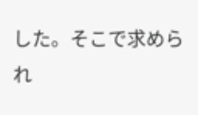した。そこで求められ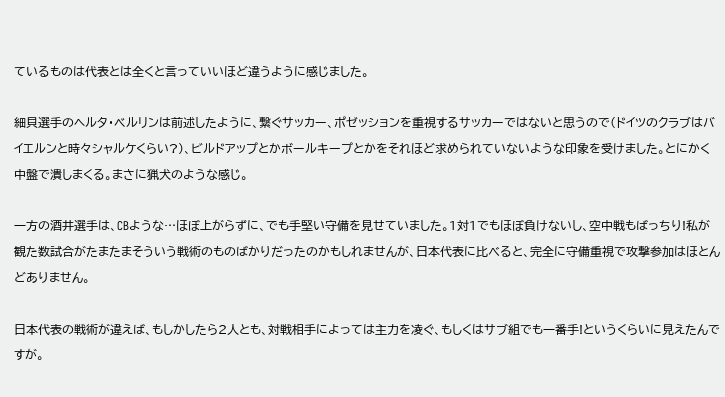ているものは代表とは全くと言っていいほど違うように感じました。

細貝選手のヘルタ・ベルリンは前述したように、繋ぐサッカー、ポゼッションを重視するサッカーではないと思うので(ドイツのクラブはバイエルンと時々シャルケくらい?)、ビルドアップとかボールキープとかをそれほど求められていないような印象を受けました。とにかく中盤で潰しまくる。まさに猟犬のような感じ。

一方の酒井選手は、CBような…ほぼ上がらずに、でも手堅い守備を見せていました。1対1でもほぼ負けないし、空中戦もばっちり!私が観た数試合がたまたまそういう戦術のものばかりだったのかもしれませんが、日本代表に比べると、完全に守備重視で攻撃参加はほとんどありません。

日本代表の戦術が違えば、もしかしたら2人とも、対戦相手によっては主力を凌ぐ、もしくはサブ組でも一番手!というくらいに見えたんですが。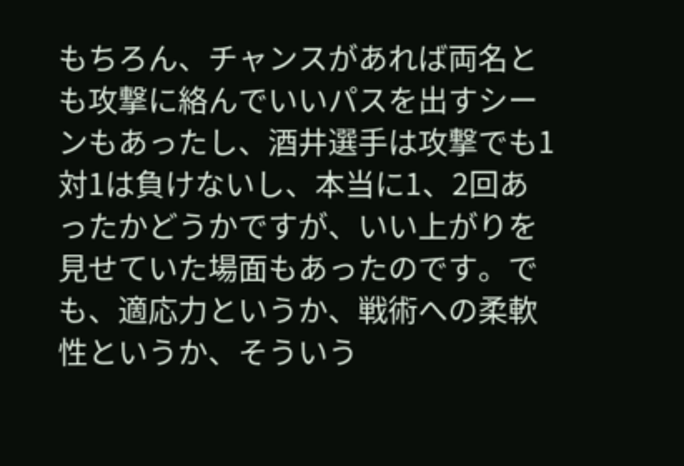もちろん、チャンスがあれば両名とも攻撃に絡んでいいパスを出すシーンもあったし、酒井選手は攻撃でも1対1は負けないし、本当に1、2回あったかどうかですが、いい上がりを見せていた場面もあったのです。でも、適応力というか、戦術への柔軟性というか、そういう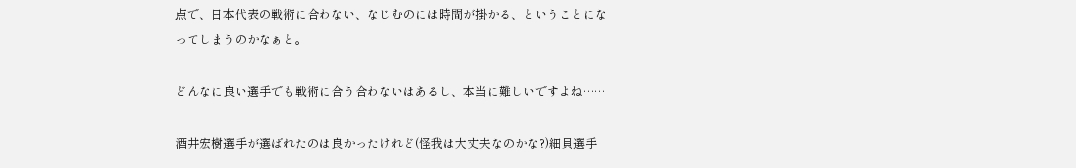点で、日本代表の戦術に合わない、なじむのには時間が掛かる、ということになってしまうのかなぁと。

どんなに良い選手でも戦術に合う合わないはあるし、本当に難しいですよね……

酒井宏樹選手が選ばれたのは良かったけれど(怪我は大丈夫なのかな?)細貝選手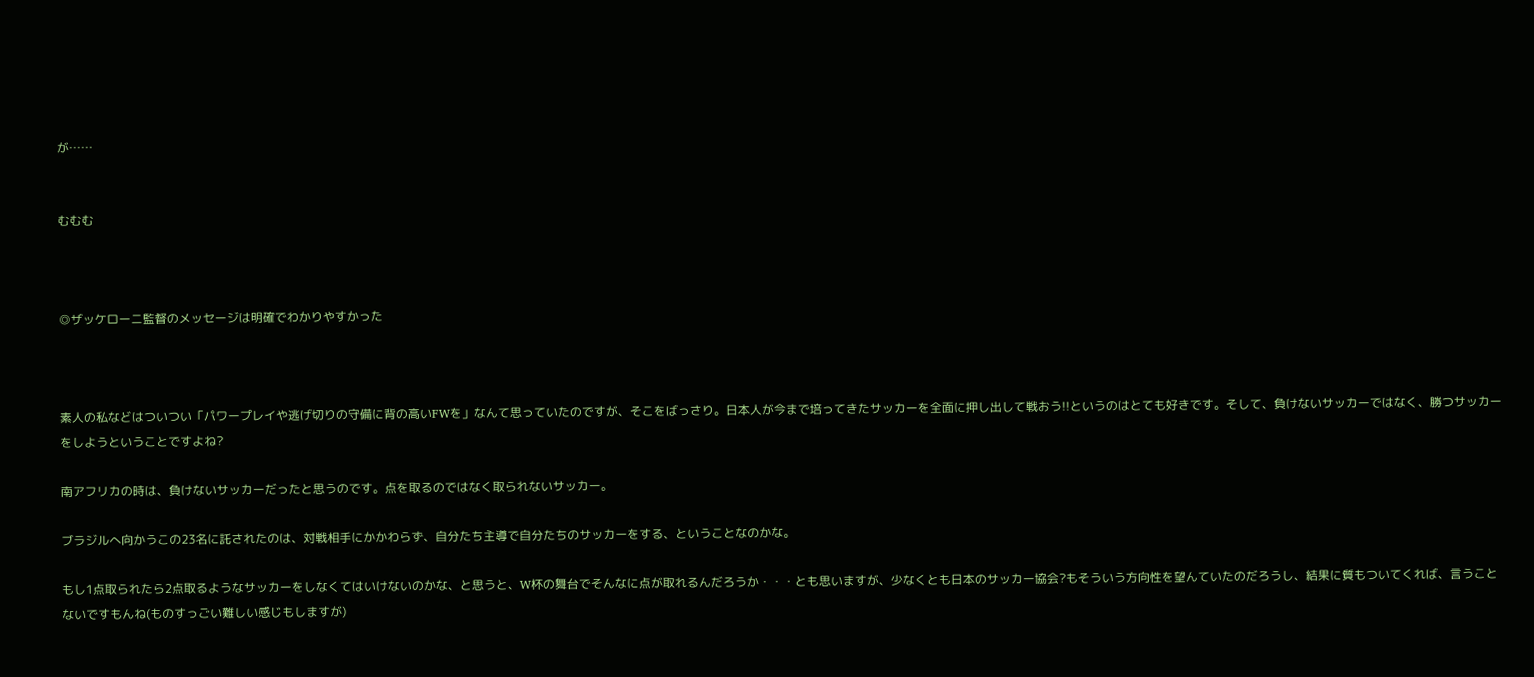が……


むむむ



◎ザッケローニ監督のメッセージは明確でわかりやすかった



素人の私などはついつい「パワープレイや逃げ切りの守備に背の高いFWを」なんて思っていたのですが、そこをばっさり。日本人が今まで培ってきたサッカーを全面に押し出して戦おう!!というのはとても好きです。そして、負けないサッカーではなく、勝つサッカーをしようということですよね?

南アフリカの時は、負けないサッカーだったと思うのです。点を取るのではなく取られないサッカー。

ブラジルへ向かうこの23名に託されたのは、対戦相手にかかわらず、自分たち主導で自分たちのサッカーをする、ということなのかな。

もし1点取られたら2点取るようなサッカーをしなくてはいけないのかな、と思うと、W杯の舞台でそんなに点が取れるんだろうか・・・とも思いますが、少なくとも日本のサッカー協会?もそういう方向性を望んていたのだろうし、結果に質もついてくれば、言うことないですもんね(ものすっごい難しい感じもしますが)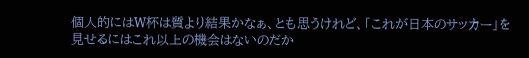個人的にはW杯は質より結果かなぁ、とも思うけれど、「これが日本のサッカー」を見せるにはこれ以上の機会はないのだか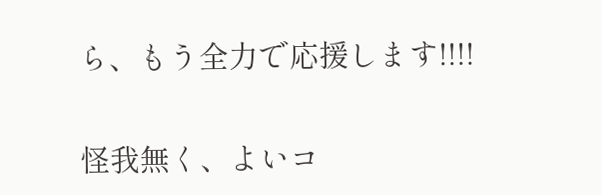ら、もう全力で応援します!!!!

怪我無く、よいコ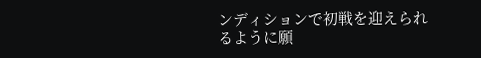ンディションで初戦を迎えられるように願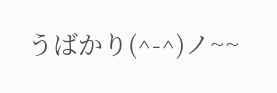うばかり(^-^)ノ~~